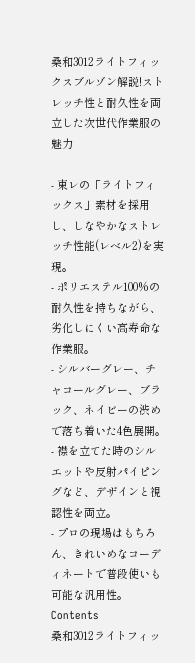桑和3012ライトフィックスブルゾン解説!ストレッチ性と耐久性を両立した次世代作業服の魅力

- 東レの「ライトフィックス」素材を採用し、しなやかなストレッチ性能(レベル2)を実現。
- ポリエステル100%の耐久性を持ちながら、劣化しにくい高寿命な作業服。
- シルバーグレー、チャコールグレー、ブラック、ネイビーの渋めで落ち着いた4色展開。
- 襟を立てた時のシルエットや反射パイピングなど、デザインと視認性を両立。
- プロの現場はもちろん、きれいめなコーディネートで普段使いも可能な汎用性。
Contents
桑和3012ライトフィッ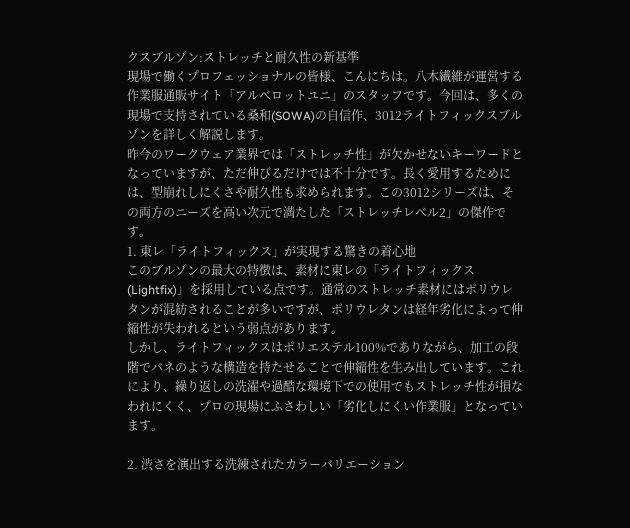クスブルゾン:ストレッチと耐久性の新基準
現場で働くプロフェッショナルの皆様、こんにちは。八木繊維が運営する作業服通販サイト「アルベロットユニ」のスタッフです。今回は、多くの現場で支持されている桑和(SOWA)の自信作、3012ライトフィックスブルゾンを詳しく解説します。
昨今のワークウェア業界では「ストレッチ性」が欠かせないキーワードとなっていますが、ただ伸びるだけでは不十分です。長く愛用するためには、型崩れしにくさや耐久性も求められます。この3012シリーズは、その両方のニーズを高い次元で満たした「ストレッチレベル2」の傑作です。
1. 東レ「ライトフィックス」が実現する驚きの着心地
このブルゾンの最大の特徴は、素材に東レの「ライトフィックス(Lightfix)」を採用している点です。通常のストレッチ素材にはポリウレタンが混紡されることが多いですが、ポリウレタンは経年劣化によって伸縮性が失われるという弱点があります。
しかし、ライトフィックスはポリエステル100%でありながら、加工の段階でバネのような構造を持たせることで伸縮性を生み出しています。これにより、繰り返しの洗濯や過酷な環境下での使用でもストレッチ性が損なわれにくく、プロの現場にふさわしい「劣化しにくい作業服」となっています。

2. 渋さを演出する洗練されたカラーバリエーション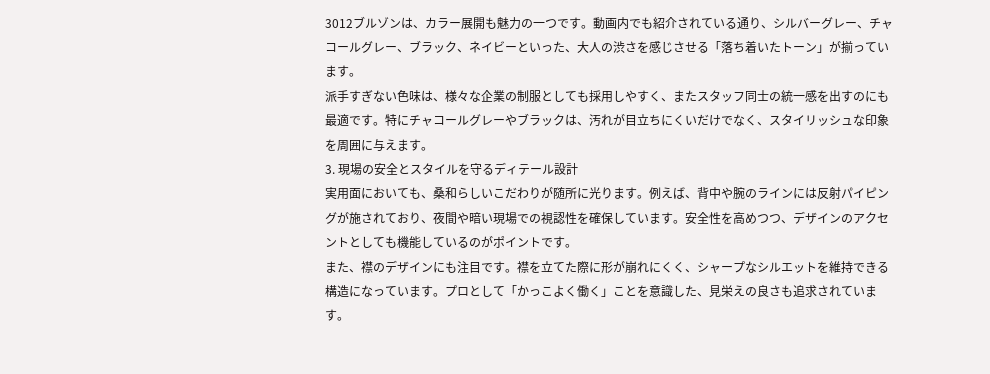3012ブルゾンは、カラー展開も魅力の一つです。動画内でも紹介されている通り、シルバーグレー、チャコールグレー、ブラック、ネイビーといった、大人の渋さを感じさせる「落ち着いたトーン」が揃っています。
派手すぎない色味は、様々な企業の制服としても採用しやすく、またスタッフ同士の統一感を出すのにも最適です。特にチャコールグレーやブラックは、汚れが目立ちにくいだけでなく、スタイリッシュな印象を周囲に与えます。
3. 現場の安全とスタイルを守るディテール設計
実用面においても、桑和らしいこだわりが随所に光ります。例えば、背中や腕のラインには反射パイピングが施されており、夜間や暗い現場での視認性を確保しています。安全性を高めつつ、デザインのアクセントとしても機能しているのがポイントです。
また、襟のデザインにも注目です。襟を立てた際に形が崩れにくく、シャープなシルエットを維持できる構造になっています。プロとして「かっこよく働く」ことを意識した、見栄えの良さも追求されています。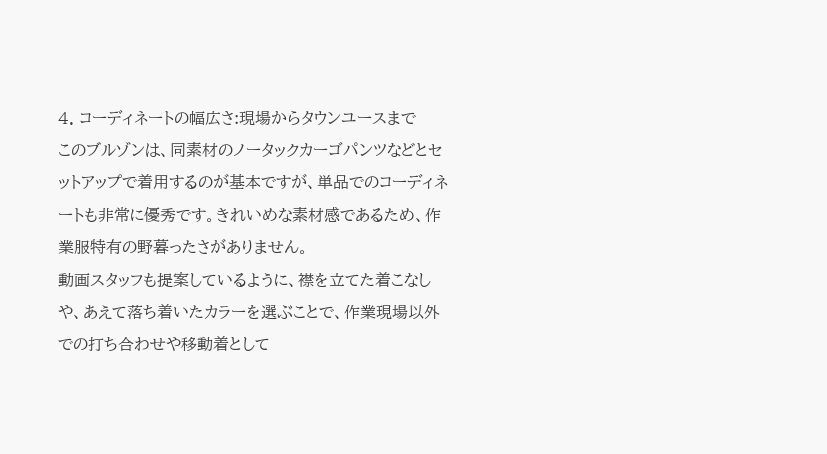4. コーディネートの幅広さ:現場からタウンユースまで
このブルゾンは、同素材のノータックカーゴパンツなどとセットアップで着用するのが基本ですが、単品でのコーディネートも非常に優秀です。きれいめな素材感であるため、作業服特有の野暮ったさがありません。
動画スタッフも提案しているように、襟を立てた着こなしや、あえて落ち着いたカラーを選ぶことで、作業現場以外での打ち合わせや移動着として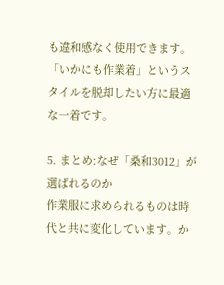も違和感なく使用できます。「いかにも作業着」というスタイルを脱却したい方に最適な一着です。

5. まとめ:なぜ「桑和3012」が選ばれるのか
作業服に求められるものは時代と共に変化しています。か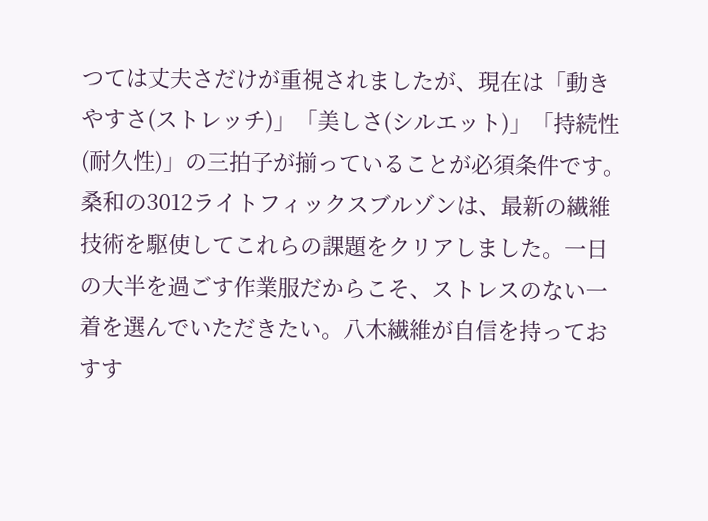つては丈夫さだけが重視されましたが、現在は「動きやすさ(ストレッチ)」「美しさ(シルエット)」「持続性(耐久性)」の三拍子が揃っていることが必須条件です。
桑和の3012ライトフィックスブルゾンは、最新の繊維技術を駆使してこれらの課題をクリアしました。一日の大半を過ごす作業服だからこそ、ストレスのない一着を選んでいただきたい。八木繊維が自信を持っておすす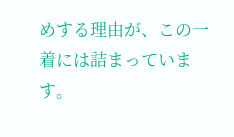めする理由が、この一着には詰まっています。